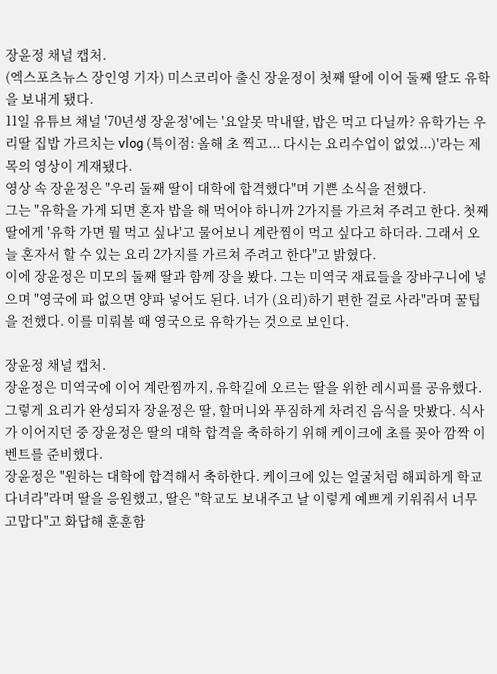장윤정 채널 캡처.
(엑스포츠뉴스 장인영 기자) 미스코리아 출신 장윤정이 첫째 딸에 이어 둘째 딸도 유학을 보내게 됐다.
11일 유튜브 채널 '70년생 장윤정'에는 '요알못 막내딸, 밥은 먹고 다닐까? 유학가는 우리딸 집밥 가르치는 vlog (특이점: 올해 초 찍고... 다시는 요리수업이 없었...)'라는 제목의 영상이 게재됐다.
영상 속 장윤정은 "우리 둘째 딸이 대학에 합격했다"며 기쁜 소식을 전했다.
그는 "유학을 가게 되면 혼자 밥을 해 먹어야 하니까 2가지를 가르쳐 주려고 한다. 첫째 딸에게 '유학 가면 뭘 먹고 싶냐'고 물어보니 계란찜이 먹고 싶다고 하더라. 그래서 오늘 혼자서 할 수 있는 요리 2가지를 가르쳐 주려고 한다"고 밝혔다.
이에 장윤정은 미모의 둘째 딸과 함께 장을 봤다. 그는 미역국 재료들을 장바구니에 넣으며 "영국에 파 없으면 양파 넣어도 된다. 너가 (요리)하기 편한 걸로 사라"라며 꿀팁을 전했다. 이를 미뤄볼 때 영국으로 유학가는 것으로 보인다.

장윤정 채널 캡처.
장윤정은 미역국에 이어 계란찜까지, 유학길에 오르는 딸을 위한 레시피를 공유했다. 그렇게 요리가 완성되자 장윤정은 딸, 할머니와 푸짐하게 차려진 음식을 맛봤다. 식사가 이어지던 중 장윤정은 딸의 대학 합격을 축하하기 위해 케이크에 초를 꽂아 깜짝 이벤트를 준비했다.
장윤정은 "원하는 대학에 합격해서 축하한다. 케이크에 있는 얼굴처럼 해피하게 학교 다녀라"라며 딸을 응원했고, 딸은 "학교도 보내주고 날 이렇게 예쁘게 키워줘서 너무 고맙다"고 화답해 훈훈함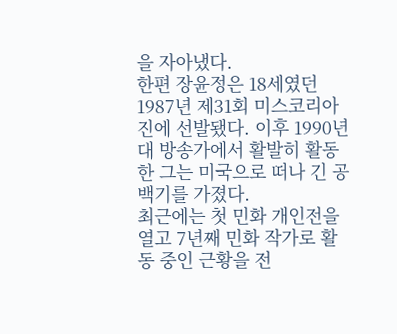을 자아냈다.
한편 장윤정은 18세였던 1987년 제31회 미스코리아 진에 선발됐다. 이후 1990년대 방송가에서 활발히 활동한 그는 미국으로 떠나 긴 공백기를 가졌다.
최근에는 첫 민화 개인전을 열고 7년째 민화 작가로 활동 중인 근황을 전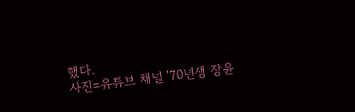했다.
사진=유튜브 채널 '70년생 장윤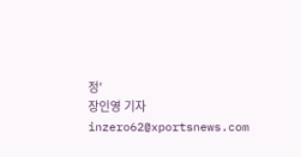정'
장인영 기자 inzero62@xportsnews.com